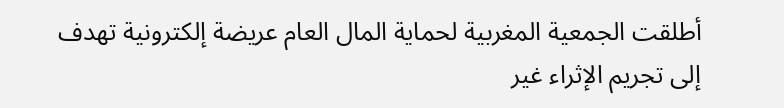أطلقت الجمعية المغربية لحماية المال العام عريضة إلكترونية تهدف إلى تجريم الإثراء غير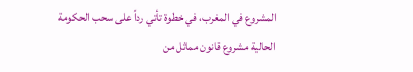المشروع في المغرب، في خطوة تأتي رداً على سحب الحكومة الحالية مشروع قانون مماثل من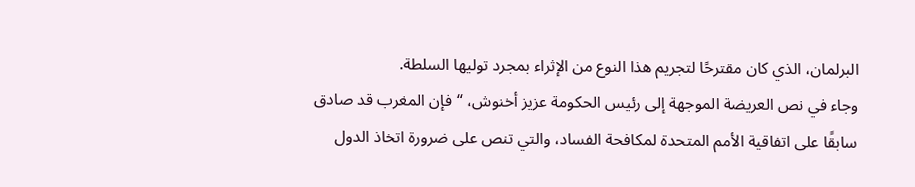البرلمان، الذي كان مقترحًا لتجريم هذا النوع من الإثراء بمجرد توليها السلطة.
وجاء في نص العريضة الموجهة إلى رئيس الحكومة عزيز أخنوش، “فإن المغرب قد صادق سابقًا على اتفاقية الأمم المتحدة لمكافحة الفساد، والتي تنص على ضرورة اتخاذ الدول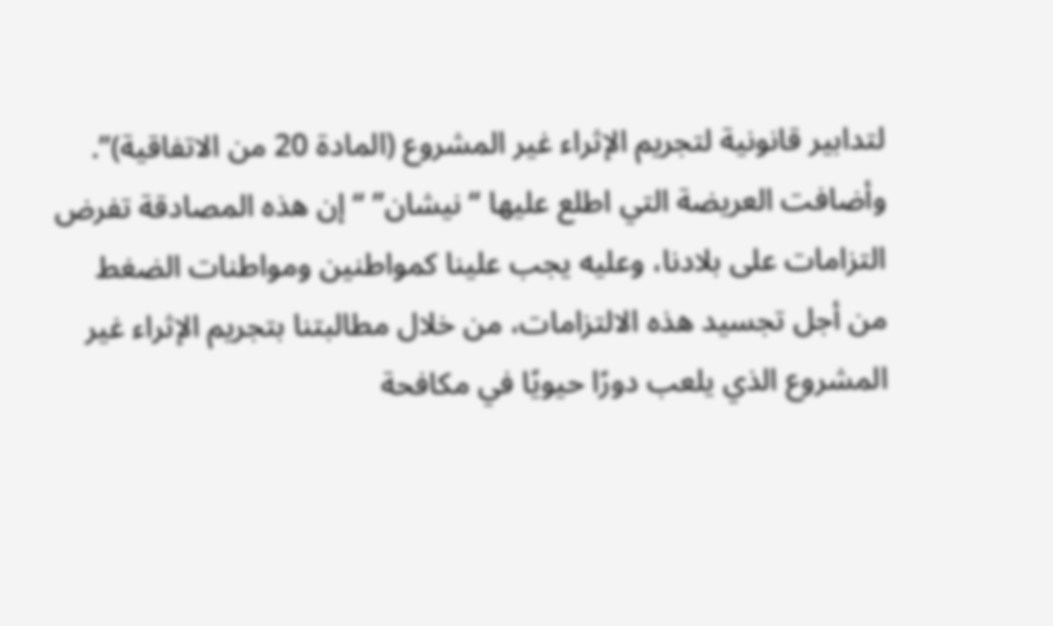لتدابير قانونية لتجريم الإثراء غير المشروع (المادة 20 من الاتفاقية)”.
وأضافت العريضة التي اطلع عليها “نيشان” “إن هذه المصادقة تفرض التزامات على بلادنا، وعليه يجب علينا كمواطنين ومواطنات الضغط من أجل تجسيد هذه الالتزامات، من خلال مطالبتنا بتجريم الإثراء غير المشروع الذي يلعب دورًا حيويًا في مكافحة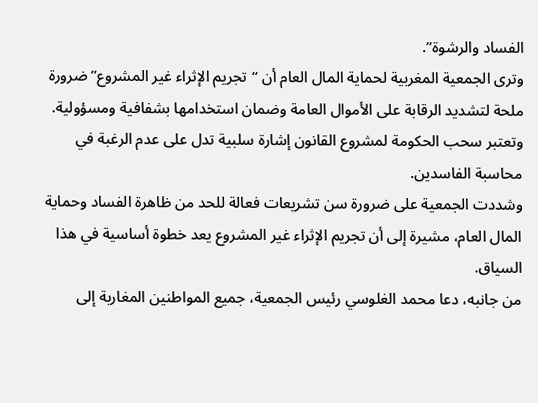الفساد والرشوة”.
وترى الجمعية المغربية لحماية المال العام أن “تجريم الإثراء غير المشروع” ضرورة ملحة لتشديد الرقابة على الأموال العامة وضمان استخدامها بشفافية ومسؤولية. وتعتبر سحب الحكومة لمشروع القانون إشارة سلبية تدل على عدم الرغبة في محاسبة الفاسدين.
وشددت الجمعية على ضرورة سن تشريعات فعالة للحد من ظاهرة الفساد وحماية المال العام، مشيرة إلى أن تجريم الإثراء غير المشروع يعد خطوة أساسية في هذا السياق.
من جانبه، دعا محمد الغلوسي رئيس الجمعية، جميع المواطنين المغاربة إلى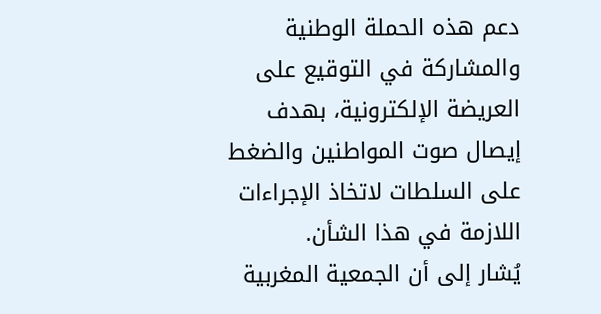دعم هذه الحملة الوطنية والمشاركة في التوقيع على العريضة الإلكترونية، بهدف إيصال صوت المواطنين والضغط على السلطات لاتخاذ الإجراءات اللازمة في هذا الشأن.
يُشار إلى أن الجمعية المغربية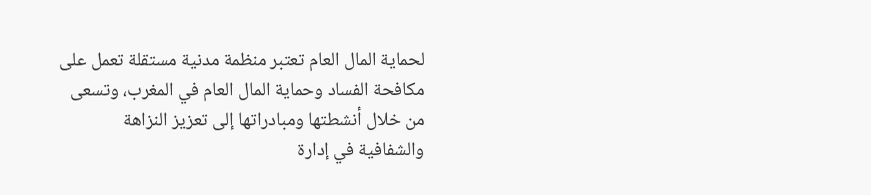لحماية المال العام تعتبر منظمة مدنية مستقلة تعمل على مكافحة الفساد وحماية المال العام في المغرب، وتسعى من خلال أنشطتها ومبادراتها إلى تعزيز النزاهة والشفافية في إدارة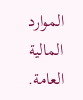الموارد المالية العامة.